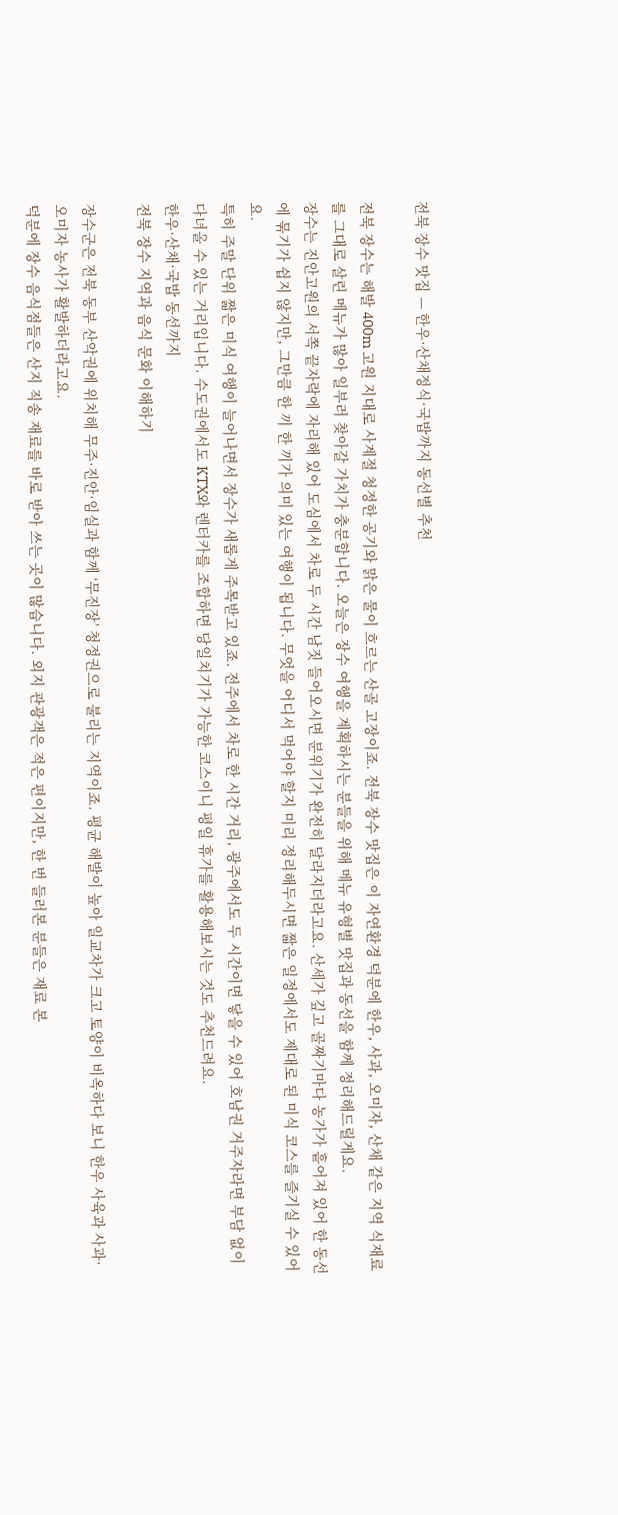전북 장수 맛집 — 한우·산채정식·국밥까지 동선별 추천

전북 장수는 해발 400m 고원 지대로 사계절 청정한 공기와 맑은 물이 흐르는 산골 고장이죠. 전북 장수 맛집은 이 자연환경 덕분에 한우, 사과, 오미자, 산채 같은 지역 식재료를 그대로 살린 메뉴가 많아 일부러 찾아갈 가치가 충분합니다. 오늘은 장수 여행을 계획하시는 분들을 위해 메뉴 유형별 맛집과 동선을 함께 정리해드릴게요.
장수는 진안고원의 서쪽 끝자락에 자리해 있어 도심에서 차로 두 시간 남짓 들어오시면 분위기가 완전히 달라지더라고요. 산세가 깊고 골짜기마다 농가가 흩어져 있어 한 동선에 묶기가 쉽지 않지만, 그만큼 한 끼 한 끼가 의미 있는 여행이 됩니다. 무엇을 어디서 먹어야 할지 미리 정리해두시면 짧은 일정에서도 제대로 된 미식 코스를 즐기실 수 있어요.
특히 주말 단위 짧은 미식 여행이 늘어나면서 장수가 새롭게 주목받고 있죠. 전주에서 차로 한 시간 거리, 광주에서도 두 시간이면 닿을 수 있어 호남권 거주자라면 부담 없이 다녀올 수 있는 거리입니다. 수도권에서도 KTX와 렌터카를 조합하면 당일치기가 가능한 코스이니 평일 휴가를 활용해보시는 것도 추천드려요.
한우·산채·국밥 동선까지
전북 장수 지역과 음식 문화 이해하기

장수군은 전북 동부 산악권에 위치해 무주·진안·임실과 함께 ‘무진장’ 청정권으로 불리는 지역이죠. 평균 해발이 높아 일교차가 크고 토양이 비옥하다 보니 한우 사육과 사과·오미자 농사가 활발하더라고요.
덕분에 장수 음식점들은 산지 직송 재료를 바로 받아 쓰는 곳이 많습니다. 외지 관광객은 적은 편이지만, 한 번 들러본 분들은 재료 본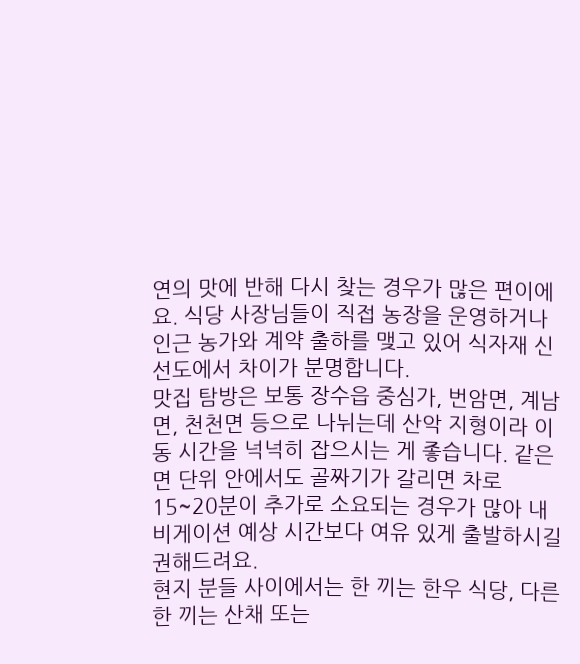연의 맛에 반해 다시 찾는 경우가 많은 편이에요. 식당 사장님들이 직접 농장을 운영하거나 인근 농가와 계약 출하를 맺고 있어 식자재 신선도에서 차이가 분명합니다.
맛집 탐방은 보통 장수읍 중심가, 번암면, 계남면, 천천면 등으로 나뉘는데 산악 지형이라 이동 시간을 넉넉히 잡으시는 게 좋습니다. 같은 면 단위 안에서도 골짜기가 갈리면 차로 15~20분이 추가로 소요되는 경우가 많아 내비게이션 예상 시간보다 여유 있게 출발하시길 권해드려요.
현지 분들 사이에서는 한 끼는 한우 식당, 다른 한 끼는 산채 또는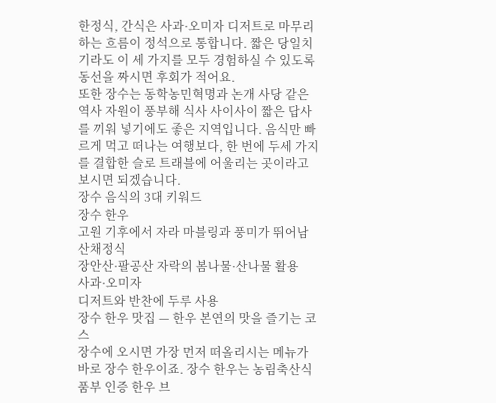한정식, 간식은 사과·오미자 디저트로 마무리하는 흐름이 정석으로 통합니다. 짧은 당일치기라도 이 세 가지를 모두 경험하실 수 있도록 동선을 짜시면 후회가 적어요.
또한 장수는 동학농민혁명과 논개 사당 같은 역사 자원이 풍부해 식사 사이사이 짧은 답사를 끼워 넣기에도 좋은 지역입니다. 음식만 빠르게 먹고 떠나는 여행보다, 한 번에 두세 가지를 결합한 슬로 트래블에 어울리는 곳이라고 보시면 되겠습니다.
장수 음식의 3대 키워드
장수 한우
고원 기후에서 자라 마블링과 풍미가 뛰어남
산채정식
장안산·팔공산 자락의 봄나물·산나물 활용
사과·오미자
디저트와 반찬에 두루 사용
장수 한우 맛집 — 한우 본연의 맛을 즐기는 코스
장수에 오시면 가장 먼저 떠올리시는 메뉴가 바로 장수 한우이죠. 장수 한우는 농림축산식품부 인증 한우 브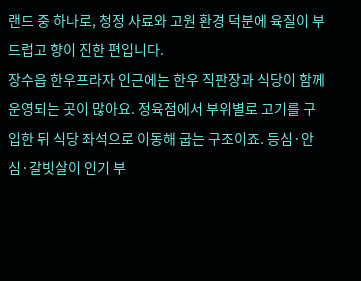랜드 중 하나로, 청정 사료와 고원 환경 덕분에 육질이 부드럽고 향이 진한 편입니다.
장수읍 한우프라자 인근에는 한우 직판장과 식당이 함께 운영되는 곳이 많아요. 정육점에서 부위별로 고기를 구입한 뒤 식당 좌석으로 이동해 굽는 구조이죠. 등심·안심·갈빗살이 인기 부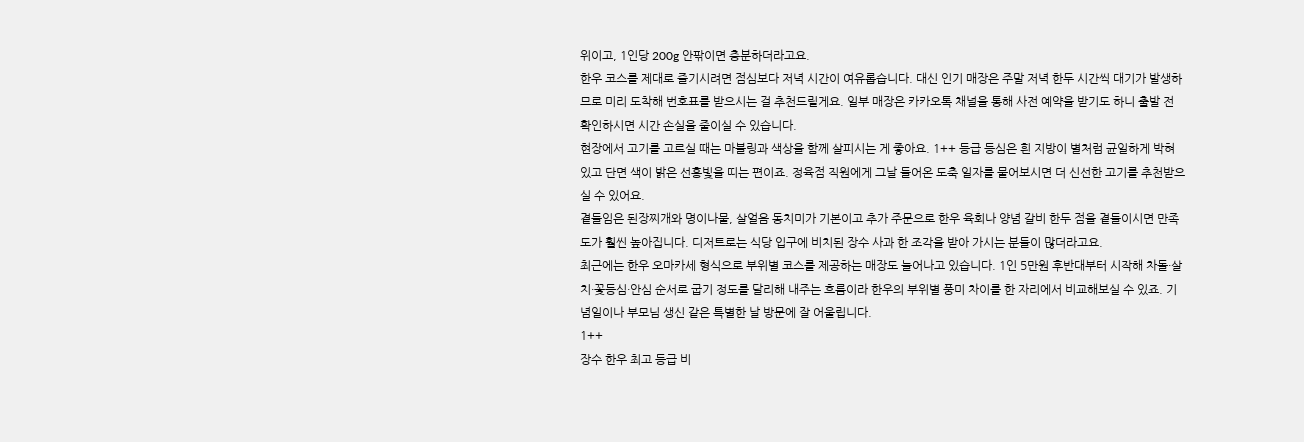위이고, 1인당 200g 안팎이면 충분하더라고요.
한우 코스를 제대로 즐기시려면 점심보다 저녁 시간이 여유롭습니다. 대신 인기 매장은 주말 저녁 한두 시간씩 대기가 발생하므로 미리 도착해 번호표를 받으시는 걸 추천드릴게요. 일부 매장은 카카오톡 채널을 통해 사전 예약을 받기도 하니 출발 전 확인하시면 시간 손실을 줄이실 수 있습니다.
현장에서 고기를 고르실 때는 마블링과 색상을 함께 살피시는 게 좋아요. 1++ 등급 등심은 흰 지방이 별처럼 균일하게 박혀 있고 단면 색이 밝은 선홍빛을 띠는 편이죠. 정육점 직원에게 그날 들어온 도축 일자를 물어보시면 더 신선한 고기를 추천받으실 수 있어요.
곁들임은 된장찌개와 명이나물, 살얼음 동치미가 기본이고 추가 주문으로 한우 육회나 양념 갈비 한두 점을 곁들이시면 만족도가 훨씬 높아집니다. 디저트로는 식당 입구에 비치된 장수 사과 한 조각을 받아 가시는 분들이 많더라고요.
최근에는 한우 오마카세 형식으로 부위별 코스를 제공하는 매장도 늘어나고 있습니다. 1인 5만원 후반대부터 시작해 차돌·살치·꽃등심·안심 순서로 굽기 정도를 달리해 내주는 흐름이라 한우의 부위별 풍미 차이를 한 자리에서 비교해보실 수 있죠. 기념일이나 부모님 생신 같은 특별한 날 방문에 잘 어울립니다.
1++
장수 한우 최고 등급 비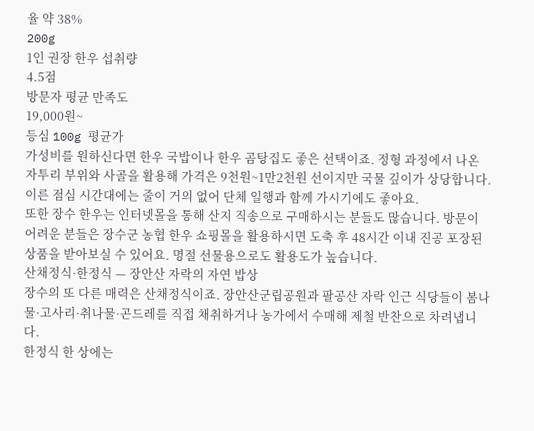율 약 38%
200g
1인 권장 한우 섭취량
4.5점
방문자 평균 만족도
19,000원~
등심 100g 평균가
가성비를 원하신다면 한우 국밥이나 한우 곰탕집도 좋은 선택이죠. 정형 과정에서 나온 자투리 부위와 사골을 활용해 가격은 9천원~1만2천원 선이지만 국물 깊이가 상당합니다. 이른 점심 시간대에는 줄이 거의 없어 단체 일행과 함께 가시기에도 좋아요.
또한 장수 한우는 인터넷몰을 통해 산지 직송으로 구매하시는 분들도 많습니다. 방문이 어려운 분들은 장수군 농협 한우 쇼핑몰을 활용하시면 도축 후 48시간 이내 진공 포장된 상품을 받아보실 수 있어요. 명절 선물용으로도 활용도가 높습니다.
산채정식·한정식 — 장안산 자락의 자연 밥상
장수의 또 다른 매력은 산채정식이죠. 장안산군립공원과 팔공산 자락 인근 식당들이 봄나물·고사리·취나물·곤드레를 직접 채취하거나 농가에서 수매해 제철 반찬으로 차려냅니다.
한정식 한 상에는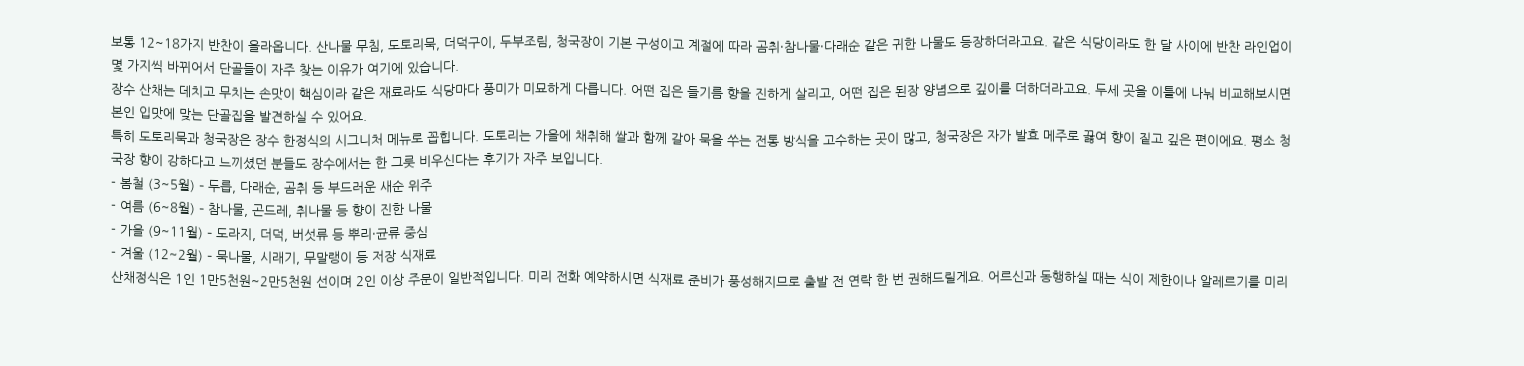보통 12~18가지 반찬이 올라옵니다. 산나물 무침, 도토리묵, 더덕구이, 두부조림, 청국장이 기본 구성이고 계절에 따라 곰취·참나물·다래순 같은 귀한 나물도 등장하더라고요. 같은 식당이라도 한 달 사이에 반찬 라인업이 몇 가지씩 바뀌어서 단골들이 자주 찾는 이유가 여기에 있습니다.
장수 산채는 데치고 무치는 손맛이 핵심이라 같은 재료라도 식당마다 풍미가 미묘하게 다릅니다. 어떤 집은 들기름 향을 진하게 살리고, 어떤 집은 된장 양념으로 깊이를 더하더라고요. 두세 곳을 이틀에 나눠 비교해보시면 본인 입맛에 맞는 단골집을 발견하실 수 있어요.
특히 도토리묵과 청국장은 장수 한정식의 시그니처 메뉴로 꼽힙니다. 도토리는 가을에 채취해 쌀과 함께 갈아 묵을 쑤는 전통 방식을 고수하는 곳이 많고, 청국장은 자가 발효 메주로 끓여 향이 짙고 깊은 편이에요. 평소 청국장 향이 강하다고 느끼셨던 분들도 장수에서는 한 그릇 비우신다는 후기가 자주 보입니다.
- 봄철 (3~5월) – 두릅, 다래순, 곰취 등 부드러운 새순 위주
- 여름 (6~8월) – 참나물, 곤드레, 취나물 등 향이 진한 나물
- 가을 (9~11월) – 도라지, 더덕, 버섯류 등 뿌리·균류 중심
- 겨울 (12~2월) – 묵나물, 시래기, 무말랭이 등 저장 식재료
산채정식은 1인 1만5천원~2만5천원 선이며 2인 이상 주문이 일반적입니다. 미리 전화 예약하시면 식재료 준비가 풍성해지므로 출발 전 연락 한 번 권해드릴게요. 어르신과 동행하실 때는 식이 제한이나 알레르기를 미리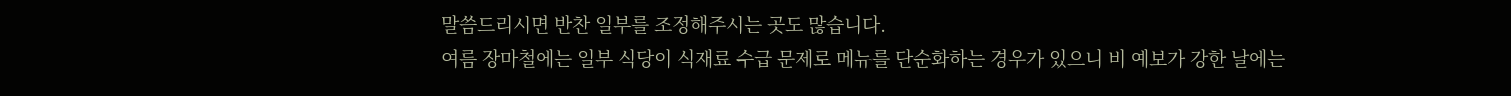말씀드리시면 반찬 일부를 조정해주시는 곳도 많습니다.
여름 장마철에는 일부 식당이 식재료 수급 문제로 메뉴를 단순화하는 경우가 있으니 비 예보가 강한 날에는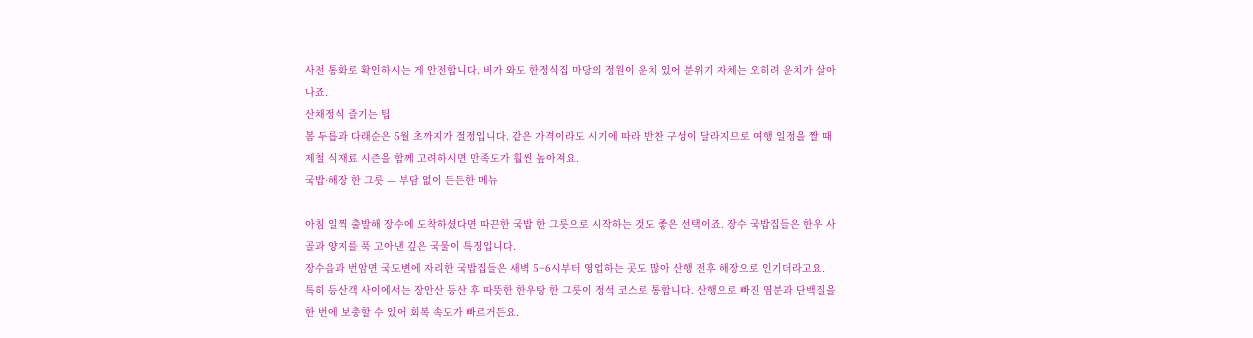사전 통화로 확인하시는 게 안전합니다. 비가 와도 한정식집 마당의 정원이 운치 있어 분위기 자체는 오히려 운치가 살아나죠.
산채정식 즐기는 팁
봄 두릅과 다래순은 5월 초까지가 절정입니다. 같은 가격이라도 시기에 따라 반찬 구성이 달라지므로 여행 일정을 짤 때 제철 식재료 시즌을 함께 고려하시면 만족도가 훨씬 높아져요.
국밥·해장 한 그릇 — 부담 없이 든든한 메뉴

아침 일찍 출발해 장수에 도착하셨다면 따끈한 국밥 한 그릇으로 시작하는 것도 좋은 선택이죠. 장수 국밥집들은 한우 사골과 양지를 푹 고아낸 깊은 국물이 특징입니다.
장수읍과 번암면 국도변에 자리한 국밥집들은 새벽 5~6시부터 영업하는 곳도 많아 산행 전후 해장으로 인기더라고요. 특히 등산객 사이에서는 장안산 등산 후 따뜻한 한우탕 한 그릇이 정석 코스로 통합니다. 산행으로 빠진 염분과 단백질을 한 번에 보충할 수 있어 회복 속도가 빠르거든요.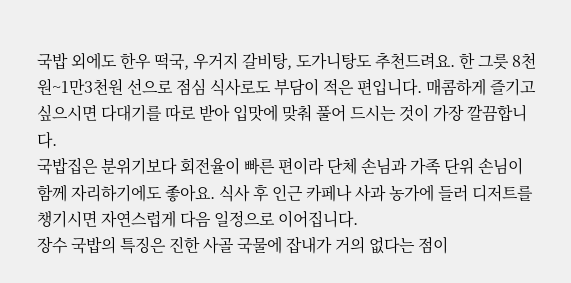국밥 외에도 한우 떡국, 우거지 갈비탕, 도가니탕도 추천드려요. 한 그릇 8천원~1만3천원 선으로 점심 식사로도 부담이 적은 편입니다. 매콤하게 즐기고 싶으시면 다대기를 따로 받아 입맛에 맞춰 풀어 드시는 것이 가장 깔끔합니다.
국밥집은 분위기보다 회전율이 빠른 편이라 단체 손님과 가족 단위 손님이 함께 자리하기에도 좋아요. 식사 후 인근 카페나 사과 농가에 들러 디저트를 챙기시면 자연스럽게 다음 일정으로 이어집니다.
장수 국밥의 특징은 진한 사골 국물에 잡내가 거의 없다는 점이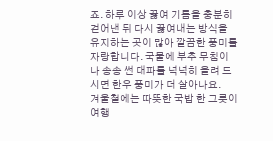죠. 하루 이상 끓여 기름을 충분히 걷어낸 뒤 다시 끓여내는 방식을 유지하는 곳이 많아 깔끔한 풍미를 자랑합니다. 국물에 부추 무침이나 송송 썬 대파를 넉넉히 올려 드시면 한우 풍미가 더 살아나요.
겨울철에는 따뜻한 국밥 한 그릇이 여행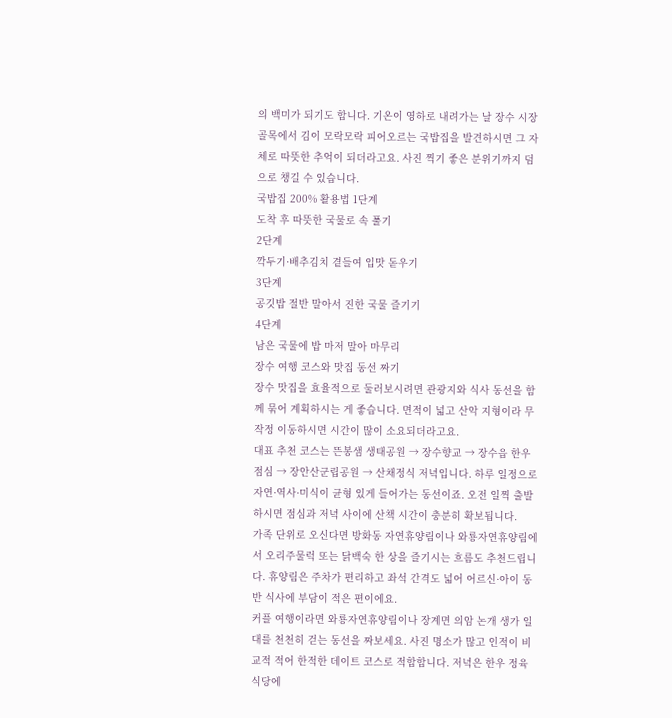의 백미가 되기도 합니다. 기온이 영하로 내려가는 날 장수 시장 골목에서 김이 모락모락 피어오르는 국밥집을 발견하시면 그 자체로 따뜻한 추억이 되더라고요. 사진 찍기 좋은 분위기까지 덤으로 챙길 수 있습니다.
국밥집 200% 활용법 1단계
도착 후 따뜻한 국물로 속 풀기
2단계
깍두기·배추김치 곁들여 입맛 돋우기
3단계
공깃밥 절반 말아서 진한 국물 즐기기
4단계
남은 국물에 밥 마저 말아 마무리
장수 여행 코스와 맛집 동선 짜기
장수 맛집을 효율적으로 둘러보시려면 관광지와 식사 동선을 함께 묶어 계획하시는 게 좋습니다. 면적이 넓고 산악 지형이라 무작정 이동하시면 시간이 많이 소요되더라고요.
대표 추천 코스는 뜬봉샘 생태공원 → 장수향교 → 장수읍 한우 점심 → 장안산군립공원 → 산채정식 저녁입니다. 하루 일정으로 자연·역사·미식이 균형 있게 들어가는 동선이죠. 오전 일찍 출발하시면 점심과 저녁 사이에 산책 시간이 충분히 확보됩니다.
가족 단위로 오신다면 방화동 자연휴양림이나 와룡자연휴양림에서 오리주물럭 또는 닭백숙 한 상을 즐기시는 흐름도 추천드립니다. 휴양림은 주차가 편리하고 좌석 간격도 넓어 어르신·아이 동반 식사에 부담이 적은 편이에요.
커플 여행이라면 와룡자연휴양림이나 장계면 의암 논개 생가 일대를 천천히 걷는 동선을 짜보세요. 사진 명소가 많고 인적이 비교적 적어 한적한 데이트 코스로 적합합니다. 저녁은 한우 정육식당에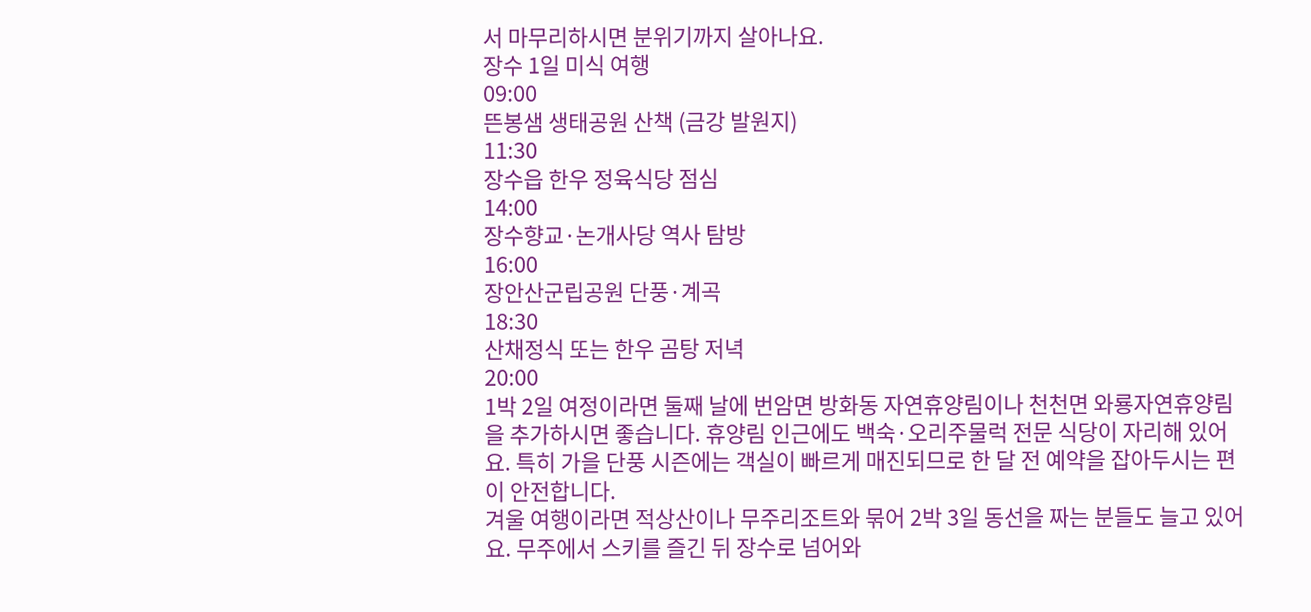서 마무리하시면 분위기까지 살아나요.
장수 1일 미식 여행
09:00
뜬봉샘 생태공원 산책 (금강 발원지)
11:30
장수읍 한우 정육식당 점심
14:00
장수향교·논개사당 역사 탐방
16:00
장안산군립공원 단풍·계곡
18:30
산채정식 또는 한우 곰탕 저녁
20:00
1박 2일 여정이라면 둘째 날에 번암면 방화동 자연휴양림이나 천천면 와룡자연휴양림을 추가하시면 좋습니다. 휴양림 인근에도 백숙·오리주물럭 전문 식당이 자리해 있어요. 특히 가을 단풍 시즌에는 객실이 빠르게 매진되므로 한 달 전 예약을 잡아두시는 편이 안전합니다.
겨울 여행이라면 적상산이나 무주리조트와 묶어 2박 3일 동선을 짜는 분들도 늘고 있어요. 무주에서 스키를 즐긴 뒤 장수로 넘어와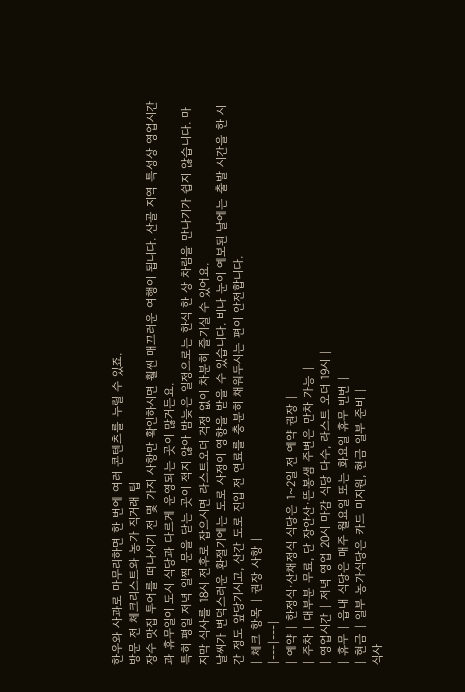한우와 사과로 마무리하면 한 번에 여러 콘텐츠를 누릴 수 있죠.
방문 전 체크리스트와 농가 직거래 팁
장수 맛집 투어를 떠나시기 전 몇 가지 사항만 확인하시면 훨씬 매끄러운 여행이 됩니다. 산골 지역 특성상 영업시간과 휴무일이 도시 식당과 다르게 운영되는 곳이 많거든요.
특히 평일 저녁 일찍 문을 닫는 곳이 적지 않아 밤늦은 일정으로는 한식 한 상 차림을 만나기가 쉽지 않습니다. 마지막 식사를 18시 전후로 잡으시면 라스트오더 걱정 없이 차분히 즐기실 수 있어요.
날씨가 변덕스러운 환절기에는 도로 사정이 영향을 받을 수 있습니다. 비나 눈이 예보된 날에는 출발 시간을 한 시간 정도 앞당기시고, 산간 도로 진입 전 연료를 충분히 채워두시는 편이 안전합니다.
| 체크 항목 | 권장 사항 |
|---|---|
| 예약 | 한정식·산채정식 식당은 1~2일 전 예약 권장 |
| 주차 | 대부분 무료, 단 장안산·뜬봉샘 주변은 만차 가능 |
| 영업시간 | 저녁 영업 20시 마감 식당 다수, 라스트 오더 19시 |
| 휴무 | 읍내 식당은 매주 월요일 또는 화요일 휴무 빈번 |
| 현금 | 일부 농가식당은 카드 미지원, 현금 일부 준비 |
식사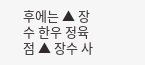후에는 ▲ 장수 한우 정육점 ▲ 장수 사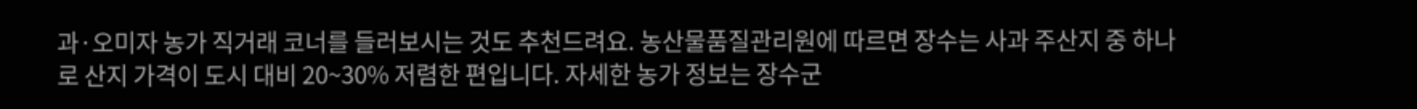과·오미자 농가 직거래 코너를 들러보시는 것도 추천드려요. 농산물품질관리원에 따르면 장수는 사과 주산지 중 하나로 산지 가격이 도시 대비 20~30% 저렴한 편입니다. 자세한 농가 정보는 장수군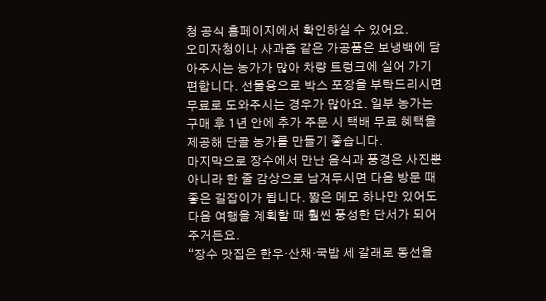청 공식 홈페이지에서 확인하실 수 있어요.
오미자청이나 사과즙 같은 가공품은 보냉백에 담아주시는 농가가 많아 차량 트렁크에 실어 가기 편합니다. 선물용으로 박스 포장을 부탁드리시면 무료로 도와주시는 경우가 많아요. 일부 농가는 구매 후 1년 안에 추가 주문 시 택배 무료 혜택을 제공해 단골 농가를 만들기 좋습니다.
마지막으로 장수에서 만난 음식과 풍경은 사진뿐 아니라 한 줄 감상으로 남겨두시면 다음 방문 때 좋은 길잡이가 됩니다. 짧은 메모 하나만 있어도 다음 여행을 계획할 때 훨씬 풍성한 단서가 되어주거든요.
“장수 맛집은 한우·산채·국밥 세 갈래로 동선을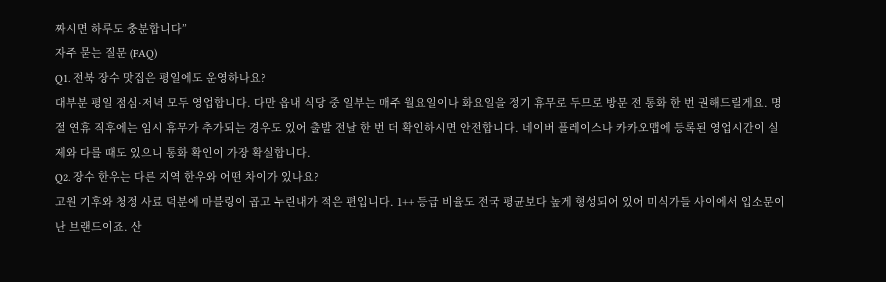짜시면 하루도 충분합니다”
자주 묻는 질문 (FAQ)
Q1. 전북 장수 맛집은 평일에도 운영하나요?
대부분 평일 점심·저녁 모두 영업합니다. 다만 읍내 식당 중 일부는 매주 월요일이나 화요일을 정기 휴무로 두므로 방문 전 통화 한 번 권해드릴게요. 명절 연휴 직후에는 임시 휴무가 추가되는 경우도 있어 출발 전날 한 번 더 확인하시면 안전합니다. 네이버 플레이스나 카카오맵에 등록된 영업시간이 실제와 다를 때도 있으니 통화 확인이 가장 확실합니다.
Q2. 장수 한우는 다른 지역 한우와 어떤 차이가 있나요?
고원 기후와 청정 사료 덕분에 마블링이 곱고 누린내가 적은 편입니다. 1++ 등급 비율도 전국 평균보다 높게 형성되어 있어 미식가들 사이에서 입소문이 난 브랜드이죠. 산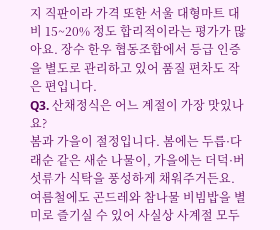지 직판이라 가격 또한 서울 대형마트 대비 15~20% 정도 합리적이라는 평가가 많아요. 장수 한우 협동조합에서 등급 인증을 별도로 관리하고 있어 품질 편차도 작은 편입니다.
Q3. 산채정식은 어느 계절이 가장 맛있나요?
봄과 가을이 절정입니다. 봄에는 두릅·다래순 같은 새순 나물이, 가을에는 더덕·버섯류가 식탁을 풍성하게 채워주거든요. 여름철에도 곤드레와 참나물 비빔밥을 별미로 즐기실 수 있어 사실상 사계절 모두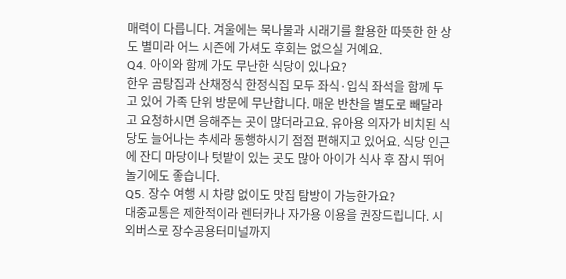매력이 다릅니다. 겨울에는 묵나물과 시래기를 활용한 따뜻한 한 상도 별미라 어느 시즌에 가셔도 후회는 없으실 거예요.
Q4. 아이와 함께 가도 무난한 식당이 있나요?
한우 곰탕집과 산채정식 한정식집 모두 좌식·입식 좌석을 함께 두고 있어 가족 단위 방문에 무난합니다. 매운 반찬을 별도로 빼달라고 요청하시면 응해주는 곳이 많더라고요. 유아용 의자가 비치된 식당도 늘어나는 추세라 동행하시기 점점 편해지고 있어요. 식당 인근에 잔디 마당이나 텃밭이 있는 곳도 많아 아이가 식사 후 잠시 뛰어놀기에도 좋습니다.
Q5. 장수 여행 시 차량 없이도 맛집 탐방이 가능한가요?
대중교통은 제한적이라 렌터카나 자가용 이용을 권장드립니다. 시외버스로 장수공용터미널까지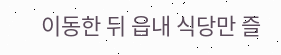이동한 뒤 읍내 식당만 즐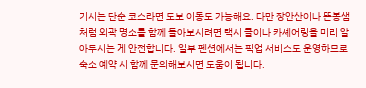기시는 단순 코스라면 도보 이동도 가능해요. 다만 장안산이나 뜬봉샘처럼 외곽 명소를 함께 돌아보시려면 택시 콜이나 카셰어링을 미리 알아두시는 게 안전합니다. 일부 펜션에서는 픽업 서비스도 운영하므로 숙소 예약 시 함께 문의해보시면 도움이 됩니다.